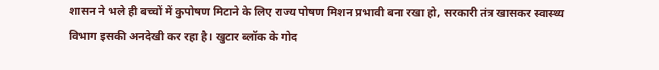शासन ने भले ही बच्चों में कुपोषण मिटाने के लिए राज्य पोषण मिशन प्रभावी बना रखा हो, सरकारी तंत्र खासकर स्वास्थ्य विभाग इसकी अनदेखी कर रहा है। खुटार ब्लॉक के गोद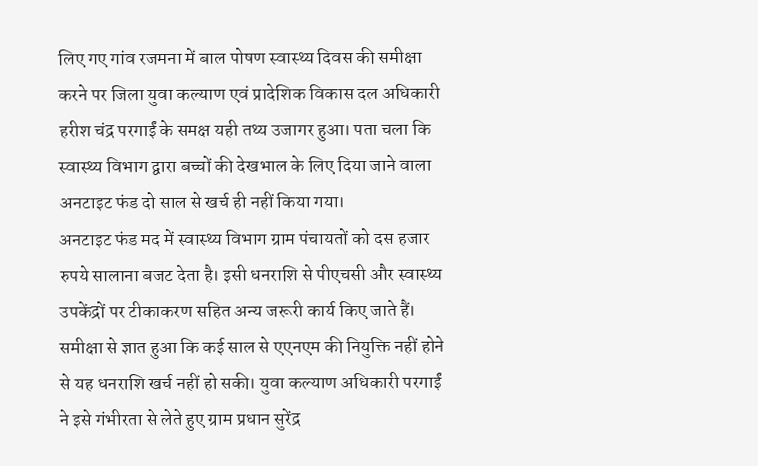लिए गए गांव रजमना में बाल पोषण स्वास्थ्य दिवस की समीक्षा करने पर जिला युवा कल्याण एवं प्रादेशिक विकास दल अधिकारी हरीश चंद्र परगाईं के समक्ष यही तथ्य उजागर हुआ। पता चला कि स्वास्थ्य विभाग द्वारा बच्चों की देखभाल के लिए दिया जाने वाला अनटाइट फंड दो साल से खर्च ही नहीं किया गया।
अनटाइट फंड मद में स्वास्थ्य विभाग ग्राम पंचायतों को दस हजार रुपये सालाना बजट देता है। इसी धनराशि से पीएचसी और स्वास्थ्य उपकेंद्रों पर टीकाकरण सहित अन्य जरूरी कार्य किए जाते हैं। समीक्षा से ज्ञात हुआ कि कई साल से एएनएम की नियुक्ति नहीं होने से यह धनराशि खर्च नहीं हो सकी। युवा कल्याण अधिकारी परगाईं ने इसे गंभीरता से लेते हुए ग्राम प्रधान सुरेंद्र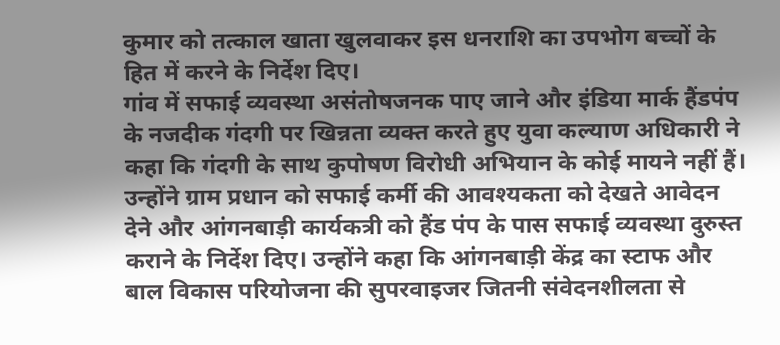कुमार को तत्काल खाता खुलवाकर इस धनराशि का उपभोग बच्चों के हित में करने के निर्देश दिए।
गांव में सफाई व्यवस्था असंतोषजनक पाए जाने और इंडिया मार्क हैंडपंप के नजदीक गंदगी पर खिन्नता व्यक्त करते हुए युवा कल्याण अधिकारी ने कहा कि गंदगी के साथ कुपोषण विरोधी अभियान के कोई मायने नहीं हैं। उन्होंने ग्राम प्रधान को सफाई कर्मी की आवश्यकता को देखते आवेदन देने और आंगनबाड़ी कार्यकत्री को हैंड पंप के पास सफाई व्यवस्था दुरुस्त कराने के निर्देश दिए। उन्होंने कहा कि आंगनबाड़ी केंद्र का स्टाफ और बाल विकास परियोजना की सुपरवाइजर जितनी संवेदनशीलता से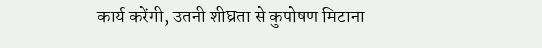कार्य करेंगी, उतनी शीघ्रता से कुपोषण मिटाना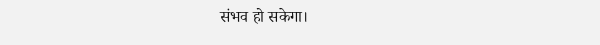संभव हो सकेगा।